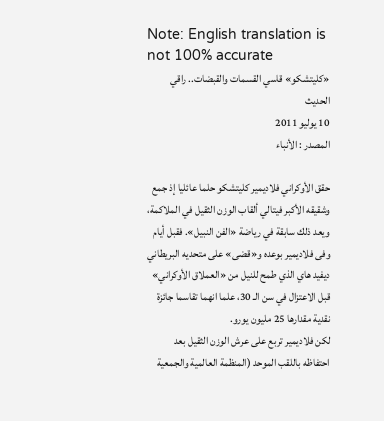Note: English translation is not 100% accurate
«كليتشكو» قاسي القسمات والقبضات.. راقي الحديث
10 يوليو 2011
المصدر : الأنباء

حقق الأوكراني فلاديمير كليتشكو حلما عائليا إذ جمع وشقيقه الأكبر فيتالي ألقاب الوزن الثقيل في الملاكمة، ويعد ذلك سابقة في رياضة «الفن النبيل». فقبل أيام وفى فلاديمير بوعده و«قضى» على متحديه البريطاني ديفيد هاي الذي طمح للنيل من «العملاق الأوكراني» قبل الاعتزال في سن الـ 30، علما انهما تقاسما جائزة نقدية مقدارها 25 مليون يورو.
لكن فلاديمير تربع على عرش الوزن الثقيل بعد احتفاظه باللقب الموحد (المنظمة العالمية والجمعية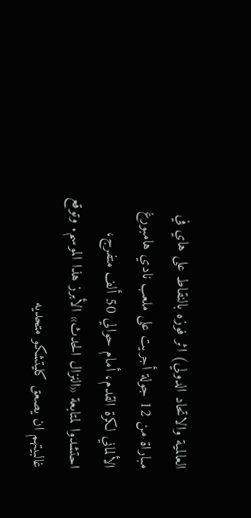العالمية والاتحاد الدولي) اثر فوزه بالنقاط على هاي في مباراة من 12 جولة أجريت على ملعب نادي هامبورغ الألماني لكرة القدم، أمام حوالي 50 ألف متفرج، احتشدوا لمتابعة «النزال الحدث» الأبرز هذا الموسم. وتوقع غالبيتهم ان يصعق كليتشكو متحديه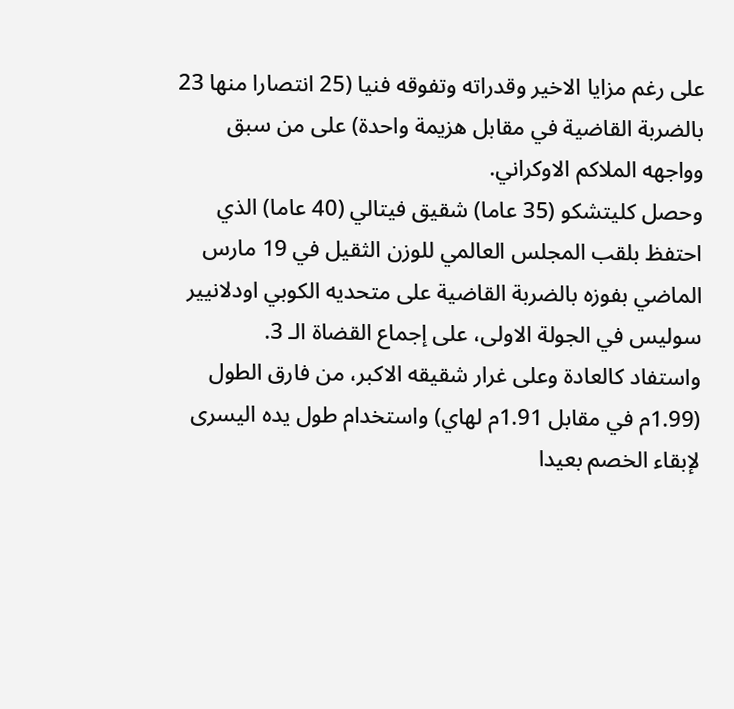على رغم مزايا الاخير وقدراته وتفوقه فنيا (25 انتصارا منها 23 بالضربة القاضية في مقابل هزيمة واحدة) على من سبق وواجهه الملاكم الاوكراني.
وحصل كليتشكو (35 عاما) شقيق فيتالي (40 عاما) الذي احتفظ بلقب المجلس العالمي للوزن الثقيل في 19 مارس الماضي بفوزه بالضربة القاضية على متحديه الكوبي اودلانيير سوليس في الجولة الاولى، على إجماع القضاة الـ 3.
واستفاد كالعادة وعلى غرار شقيقه الاكبر، من فارق الطول (1.99م في مقابل 1.91م لهاي) واستخدام طول يده اليسرى لإبقاء الخصم بعيدا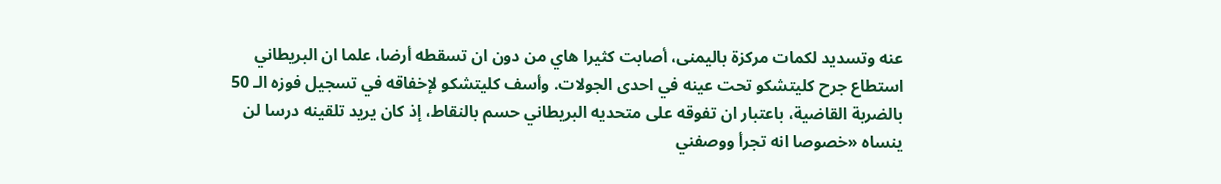عنه وتسديد لكمات مركزة باليمنى، أصابت كثيرا هاي من دون ان تسقطه أرضا، علما ان البريطاني استطاع جرح كليتشكو تحت عينه في احدى الجولات. وأسف كليتشكو لإخفاقه في تسجيل فوزه الـ 50 بالضربة القاضية، باعتبار ان تفوقه على متحديه البريطاني حسم بالنقاط، إذ كان يريد تلقينه درسا لن ينساه «خصوصا انه تجرأ ووصفني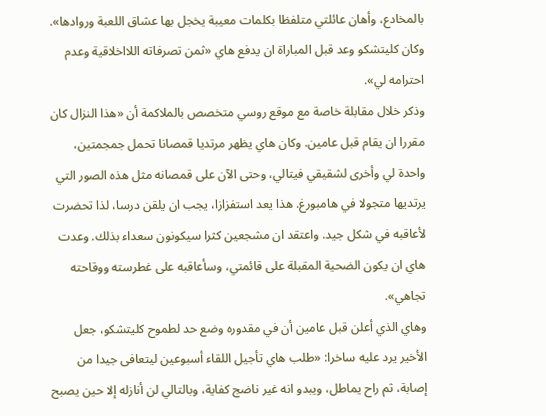بالمخادع، وأهان عائلتي متلفظا بكلمات معيبة يخجل بها عشاق اللعبة وروادها».
وكان كليتشكو وعد قبل المباراة ان يدفع هاي «ثمن تصرفاته اللااخلاقية وعدم احترامه لي».
وذكر خلال مقابلة خاصة مع موقع روسي متخصص بالملاكمة أن «هذا النزال كان مقررا ان يقام قبل عامين. وكان هاي يظهر مرتديا قمصانا تحمل جمجمتين، واحدة لي وأخرى لشقيقي فيتالي، وحتى الآن على قمصانه مثل هذه الصور التي يرتديها متجولا في هامبورغ. هذا يعد استفزازا، يجب ان يلقن درسا، لذا تحضرت لأعاقبه في شكل جيد. واعتقد ان مشجعين كثرا سيكونون سعداء بذلك. وعدت هاي ان يكون الضحية المقبلة على قائمتي، وسأعاقبه على غطرسته ووقاحته تجاهي».
وهاي الذي أعلن قبل عامين أن في مقدوره وضع حد لطموح كليتشكو، جعل الأخير يرد عليه ساخرا: «طلب هاي تأجيل اللقاء أسبوعين ليتعافى جيدا من إصابة، ثم راح يماطل، ويبدو انه غير ناضج كفاية، وبالتالي لن أنازله إلا حين يصبح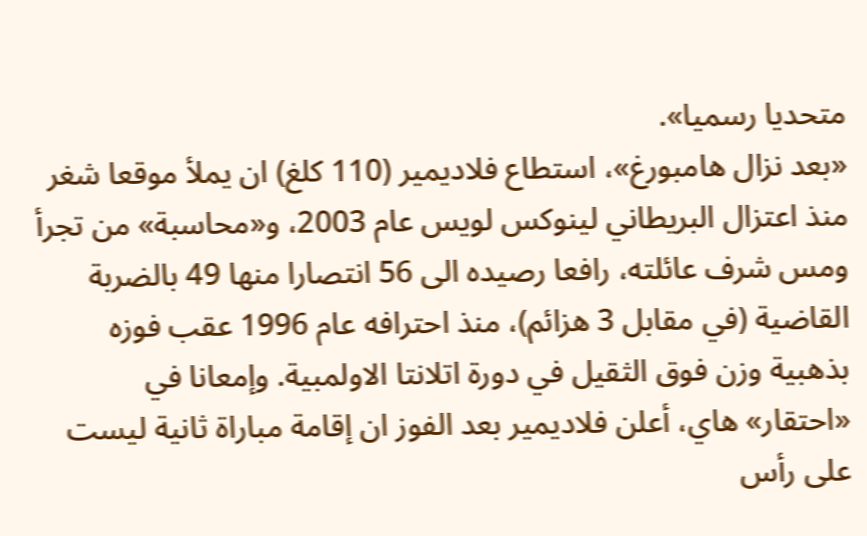متحديا رسميا».
«بعد نزال هامبورغ»، استطاع فلاديمير (110 كلغ) ان يملأ موقعا شغر منذ اعتزال البريطاني لينوكس لويس عام 2003، و«محاسبة» من تجرأ ومس شرف عائلته، رافعا رصيده الى 56 انتصارا منها 49 بالضربة القاضية (في مقابل 3 هزائم)، منذ احترافه عام 1996 عقب فوزه بذهبية وزن فوق الثقيل في دورة اتلانتا الاولمبية. وإمعانا في «احتقار» هاي، أعلن فلاديمير بعد الفوز ان إقامة مباراة ثانية ليست على رأس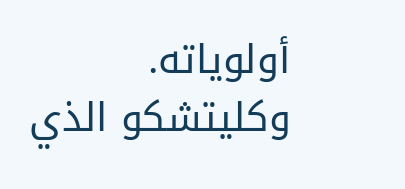أولوياته.
وكليتشكو الذي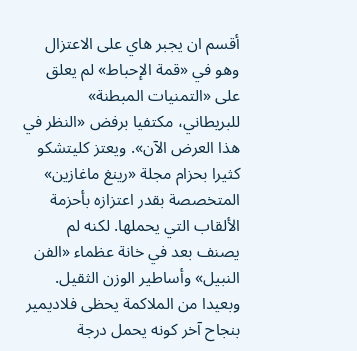أقسم ان يجبر هاي على الاعتزال وهو في «قمة الإحباط» لم يعلق على «التمنيات المبطنة» للبريطاني، مكتفيا برفض «النظر في هذا العرض الآن». ويعتز كليتشكو كثيرا بحزام مجلة «رينغ ماغازين» المتخصصة بقدر اعتزازه بأحزمة الألقاب التي يحملها. لكنه لم يصنف بعد في خانة عظماء «الفن النبيل» وأساطير الوزن الثقيل.
وبعيدا من الملاكمة يحظى فلاديمير بنجاح آخر كونه يحمل درجة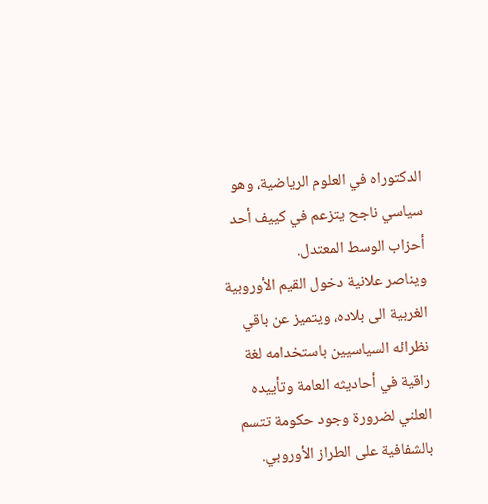الدكتوراه في العلوم الرياضية، وهو سياسي ناجح يتزعم في كييف أحد أحزاب الوسط المعتدل.
ويناصر علانية دخول القيم الأوروبية الغربية الى بلاده، ويتميز عن باقي نظرائه السياسيين باستخدامه لغة راقية في أحاديثه العامة وتأييده العلني لضرورة وجود حكومة تتسم بالشفافية على الطراز الأوروبي.